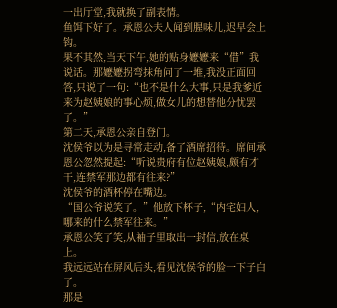一出厅堂,我就换了副表情。
鱼饵下好了。承恩公夫人闻到腥味儿,迟早会上钩。
果不其然,当天下午,她的贴身嬷嬷来“借”我说话。那嬷嬷拐弯抹角问了一堆,我没正面回答,只说了一句:“也不是什么大事,只是我爹近来为赵姨娘的事心烦,做女儿的想替他分忧罢了。”
第二天,承恩公亲自登门。
沈侯爷以为是寻常走动,备了酒席招待。席间承恩公忽然提起:“听说贵府有位赵姨娘,颇有才干,连禁军那边都有往来?”
沈侯爷的酒杯停在嘴边。
“国公爷说笑了。”他放下杯子,“内宅妇人,哪来的什么禁军往来。”
承恩公笑了笑,从袖子里取出一封信,放在桌上。
我远远站在屏风后头,看见沈侯爷的脸一下子白了。
那是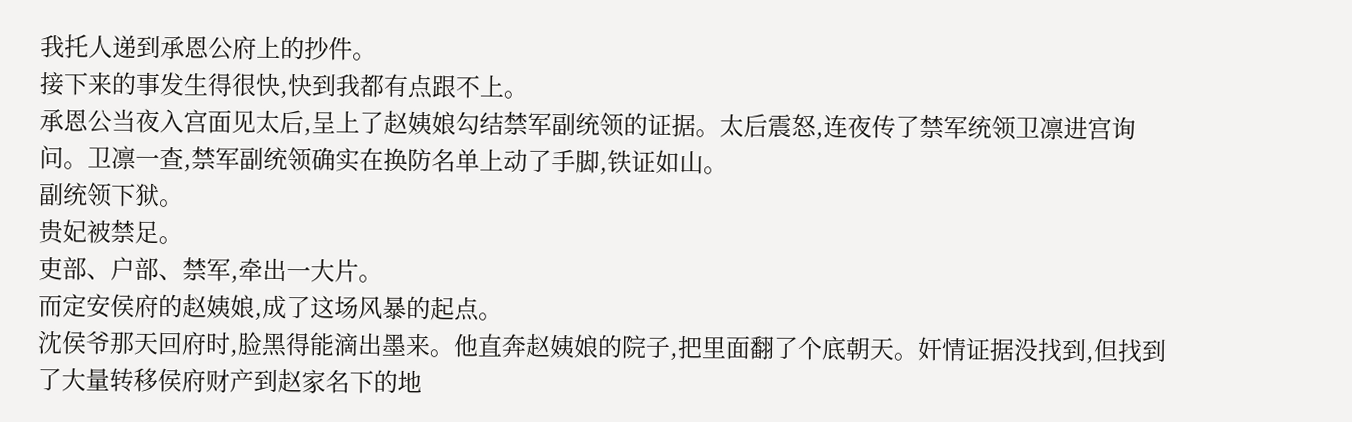我托人递到承恩公府上的抄件。
接下来的事发生得很快,快到我都有点跟不上。
承恩公当夜入宫面见太后,呈上了赵姨娘勾结禁军副统领的证据。太后震怒,连夜传了禁军统领卫凛进宫询问。卫凛一查,禁军副统领确实在换防名单上动了手脚,铁证如山。
副统领下狱。
贵妃被禁足。
吏部、户部、禁军,牵出一大片。
而定安侯府的赵姨娘,成了这场风暴的起点。
沈侯爷那天回府时,脸黑得能滴出墨来。他直奔赵姨娘的院子,把里面翻了个底朝天。奸情证据没找到,但找到了大量转移侯府财产到赵家名下的地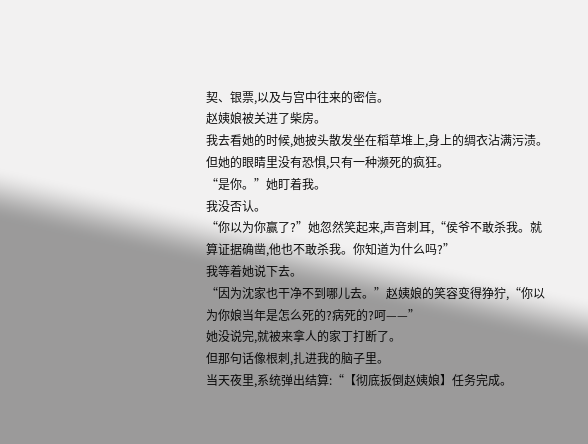契、银票,以及与宫中往来的密信。
赵姨娘被关进了柴房。
我去看她的时候,她披头散发坐在稻草堆上,身上的绸衣沾满污渍。但她的眼睛里没有恐惧,只有一种濒死的疯狂。
“是你。”她盯着我。
我没否认。
“你以为你赢了?”她忽然笑起来,声音刺耳,“侯爷不敢杀我。就算证据确凿,他也不敢杀我。你知道为什么吗?”
我等着她说下去。
“因为沈家也干净不到哪儿去。”赵姨娘的笑容变得狰狞,“你以为你娘当年是怎么死的?病死的?呵——”
她没说完,就被来拿人的家丁打断了。
但那句话像根刺,扎进我的脑子里。
当天夜里,系统弹出结算:“【彻底扳倒赵姨娘】任务完成。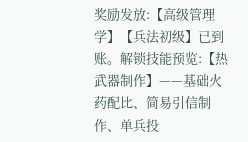奖励发放:【高级管理学】【兵法初级】已到账。解锁技能预览:【热武器制作】——基础火药配比、简易引信制作、单兵投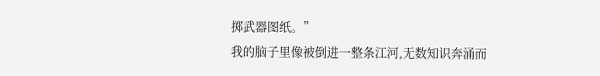掷武器图纸。”
我的脑子里像被倒进一整条江河,无数知识奔涌而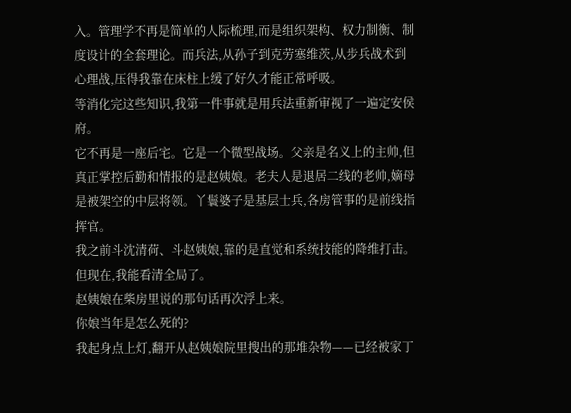入。管理学不再是简单的人际梳理,而是组织架构、权力制衡、制度设计的全套理论。而兵法,从孙子到克劳塞维茨,从步兵战术到心理战,压得我靠在床柱上缓了好久才能正常呼吸。
等消化完这些知识,我第一件事就是用兵法重新审视了一遍定安侯府。
它不再是一座后宅。它是一个微型战场。父亲是名义上的主帅,但真正掌控后勤和情报的是赵姨娘。老夫人是退居二线的老帅,嫡母是被架空的中层将领。丫鬟婆子是基层士兵,各房管事的是前线指挥官。
我之前斗沈清荷、斗赵姨娘,靠的是直觉和系统技能的降维打击。
但现在,我能看清全局了。
赵姨娘在柴房里说的那句话再次浮上来。
你娘当年是怎么死的?
我起身点上灯,翻开从赵姨娘院里搜出的那堆杂物——已经被家丁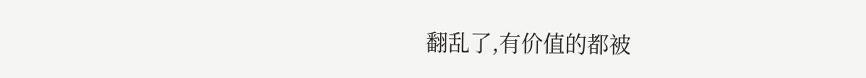翻乱了,有价值的都被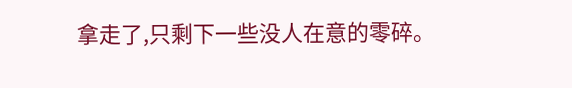拿走了,只剩下一些没人在意的零碎。